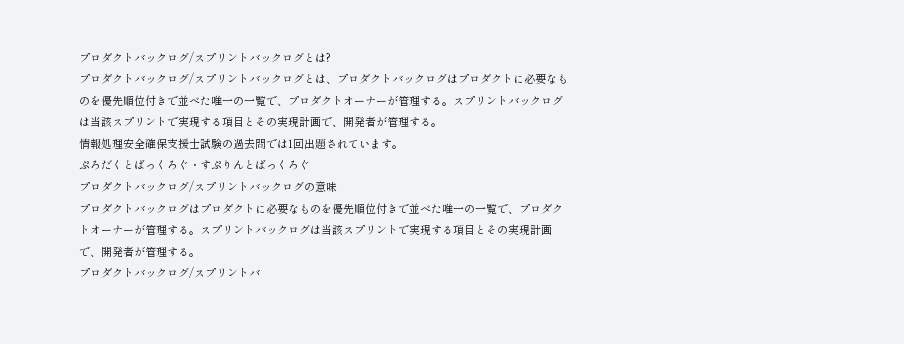プロダクトバックログ/スプリントバックログとは?
プロダクトバックログ/スプリントバックログとは、プロダクトバックログはプロダクトに必要なものを優先順位付きで並べた唯一の一覧で、プロダクトオーナーが管理する。スプリントバックログは当該スプリントで実現する項目とその実現計画で、開発者が管理する。
情報処理安全確保支援士試験の過去問では1回出題されています。
ぷろだくとばっくろぐ・すぷりんとばっくろぐ
プロダクトバックログ/スプリントバックログの意味
プロダクトバックログはプロダクトに必要なものを優先順位付きで並べた唯一の一覧で、プロダクトオーナーが管理する。スプリントバックログは当該スプリントで実現する項目とその実現計画で、開発者が管理する。
プロダクトバックログ/スプリントバ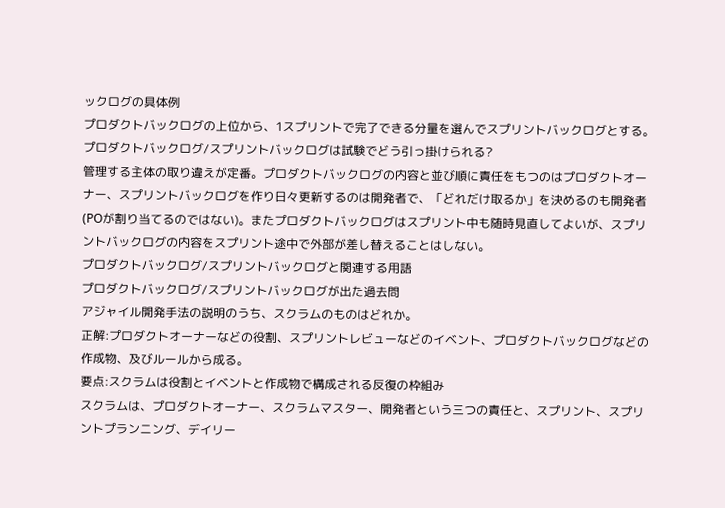ックログの具体例
プロダクトバックログの上位から、1スプリントで完了できる分量を選んでスプリントバックログとする。
プロダクトバックログ/スプリントバックログは試験でどう引っ掛けられる?
管理する主体の取り違えが定番。プロダクトバックログの内容と並び順に責任をもつのはプロダクトオーナー、スプリントバックログを作り日々更新するのは開発者で、「どれだけ取るか」を決めるのも開発者(POが割り当てるのではない)。またプロダクトバックログはスプリント中も随時見直してよいが、スプリントバックログの内容をスプリント途中で外部が差し替えることはしない。
プロダクトバックログ/スプリントバックログと関連する用語
プロダクトバックログ/スプリントバックログが出た過去問
アジャイル開発手法の説明のうち、スクラムのものはどれか。
正解:プロダクトオーナーなどの役割、スプリントレビューなどのイベント、プロダクトバックログなどの作成物、及びルールから成る。
要点:スクラムは役割とイベントと作成物で構成される反復の枠組み
スクラムは、プロダクトオーナー、スクラムマスター、開発者という三つの責任と、スプリント、スプリントプランニング、デイリー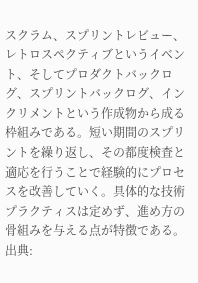スクラム、スプリントレビュー、レトロスペクティブというイベント、そしてプロダクトバックログ、スプリントバックログ、インクリメントという作成物から成る枠組みである。短い期間のスプリントを繰り返し、その都度検査と適応を行うことで経験的にプロセスを改善していく。具体的な技術プラクティスは定めず、進め方の骨組みを与える点が特徴である。
出典: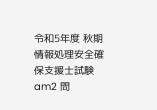令和5年度 秋期 情報処理安全確保支援士試験 am2 問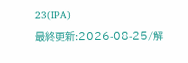23(IPA)
最終更新:2026-08-25/解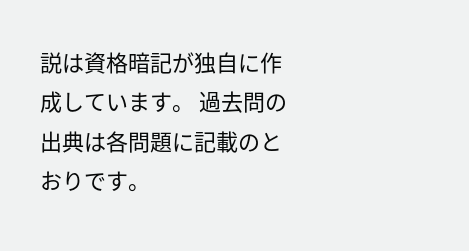説は資格暗記が独自に作成しています。 過去問の出典は各問題に記載のとおりです。